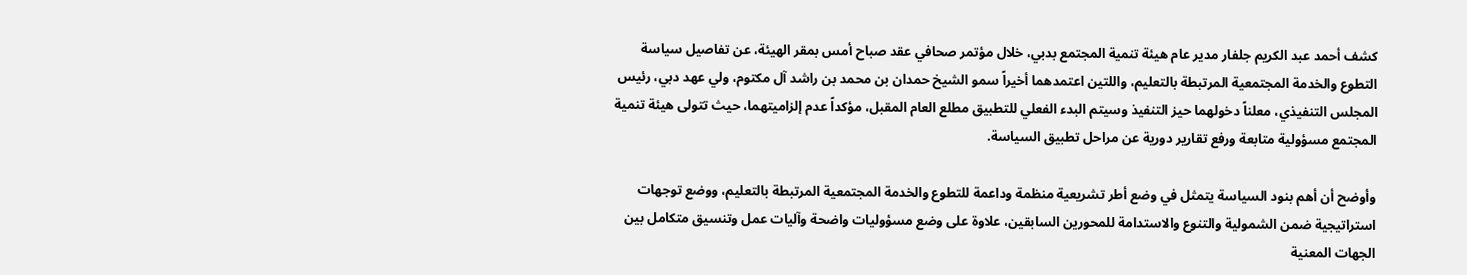كشف أحمد عبد الكريم جلفار مدير عام هيئة تنمية المجتمع بدبي، خلال مؤتمر صحافي عقد صباح أمس بمقر الهيئة، عن تفاصيل سياسة التطوع والخدمة المجتمعية المرتبطة بالتعليم، واللتين اعتمدهما أخيراً سمو الشيخ حمدان بن محمد بن راشد آل مكتوم، ولي عهد دبي، رئيس المجلس التنفيذي، معلناً دخولهما حيز التنفيذ وسيتم البدء الفعلي للتطبيق مطلع العام المقبل، مؤكداً عدم إلزاميتهما، حيث تتولى هيئة تنمية المجتمع مسؤولية متابعة ورفع تقارير دورية عن مراحل تطبيق السياسة.

وأوضح أن أهم بنود السياسة يتمثل في وضع أطر تشريعية منظمة وداعمة للتطوع والخدمة المجتمعية المرتبطة بالتعليم، ووضع توجهات استراتيجية ضمن الشمولية والتنوع والاستدامة للمحورين السابقين، علاوة على وضع مسؤوليات واضحة وآليات عمل وتنسيق متكامل بين الجهات المعنية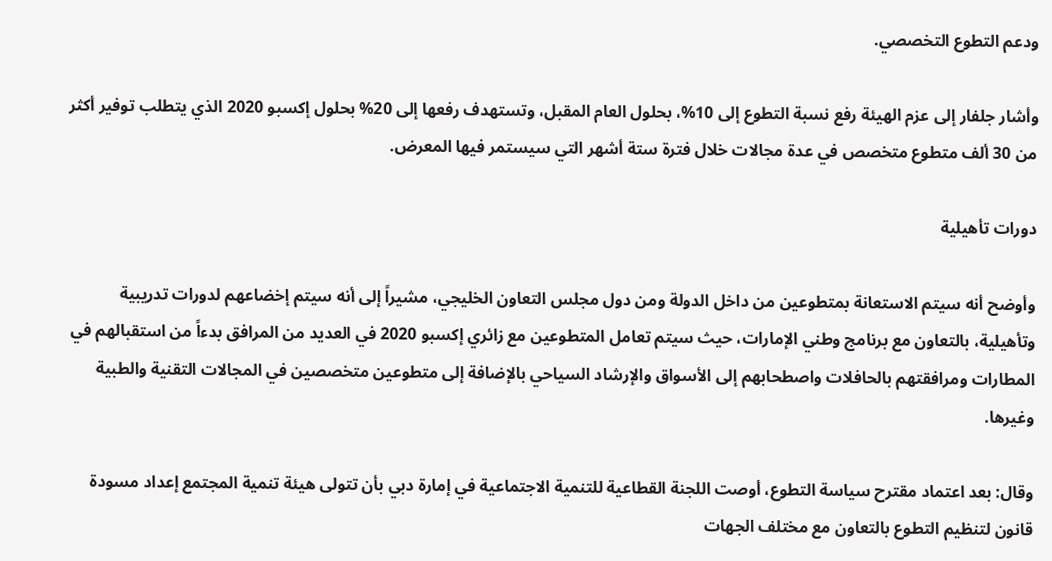ودعم التطوع التخصصي.

وأشار جلفار إلى عزم الهيئة رفع نسبة التطوع إلى 10%، بحلول العام المقبل، وتستهدف رفعها إلى 20% بحلول إكسبو 2020 الذي يتطلب توفير أكثر من 30 ألف متطوع متخصص في عدة مجالات خلال فترة ستة أشهر التي سيستمر فيها المعرض.

دورات تأهيلية

وأوضح أنه سيتم الاستعانة بمتطوعين من داخل الدولة ومن دول مجلس التعاون الخليجي، مشيراً إلى أنه سيتم إخضاعهم لدورات تدريبية وتأهيلية، بالتعاون مع برنامج وطني الإمارات، حيث سيتم تعامل المتطوعين مع زائري إكسبو 2020 في العديد من المرافق بدءاً من استقبالهم في المطارات ومرافقتهم بالحافلات واصطحابهم إلى الأسواق والإرشاد السياحي بالإضافة إلى متطوعين متخصصين في المجالات التقنية والطبية وغيرها.

وقال: بعد اعتماد مقترح سياسة التطوع، أوصت اللجنة القطاعية للتنمية الاجتماعية في إمارة دبي بأن تتولى هيئة تنمية المجتمع إعداد مسودة قانون لتنظيم التطوع بالتعاون مع مختلف الجهات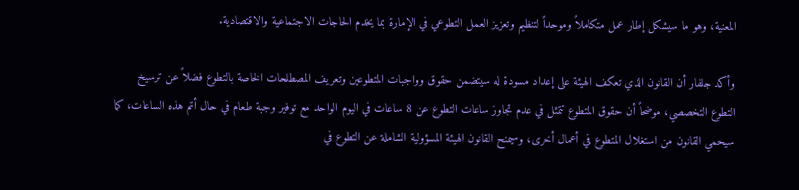المعنية، وهو ما سيشكل إطار عمل متكاملاً وموحداً لتنظيم وتعزيز العمل التطوعي في الإمارة بما يخدم الحاجات الاجتماعية والاقتصادية.

وأكد جلفار أن القانون الذي تعكف الهيئة على إعداد مسودة له سيتضمن حقوق وواجبات المتطوعين وتعريف المصطلحات الخاصة بالتطوع فضلاً عن ترسيخ التطوع التخصصي، موضحاً أن حقوق المتطوع تتمثل في عدم تجاوز ساعات التطوع عن 8 ساعات في اليوم الواحد مع توفير وجبة طعام في حال أتم هذه الساعات، كما سيحمي القانون من استغلال المتطوع في أعمال أخرى، وسيمنح القانون الهيئة المسؤولية الشاملة عن التطوع في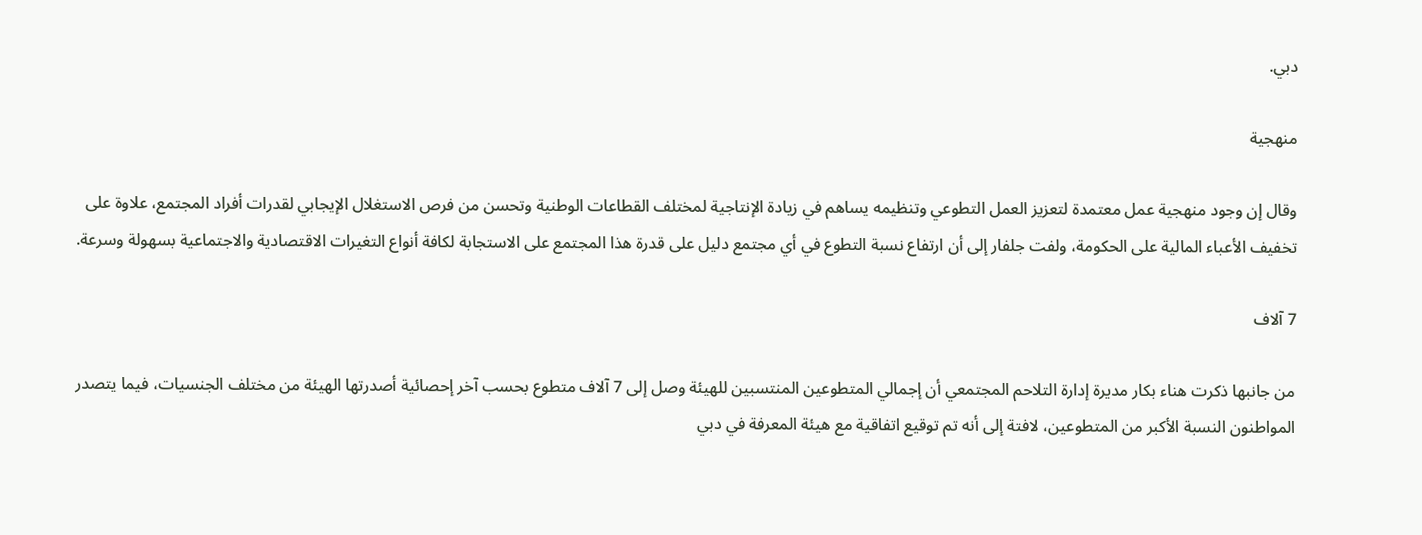دبي.

منهجية

وقال إن وجود منهجية عمل معتمدة لتعزيز العمل التطوعي وتنظيمه يساهم في زيادة الإنتاجية لمختلف القطاعات الوطنية وتحسن من فرص الاستغلال الإيجابي لقدرات أفراد المجتمع، علاوة على تخفيف الأعباء المالية على الحكومة، ولفت جلفار إلى أن ارتفاع نسبة التطوع في أي مجتمع دليل على قدرة هذا المجتمع على الاستجابة لكافة أنواع التغيرات الاقتصادية والاجتماعية بسهولة وسرعة.

7 آلاف

من جانبها ذكرت هناء بكار مديرة إدارة التلاحم المجتمعي أن إجمالي المتطوعين المنتسبين للهيئة وصل إلى 7 آلاف متطوع بحسب آخر إحصائية أصدرتها الهيئة من مختلف الجنسيات، فيما يتصدر المواطنون النسبة الأكبر من المتطوعين، لافتة إلى أنه تم توقيع اتفاقية مع هيئة المعرفة في دبي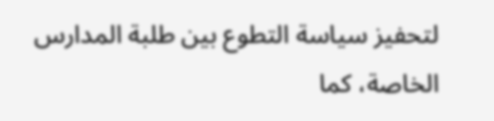لتحفيز سياسة التطوع بين طلبة المدارس الخاصة، كما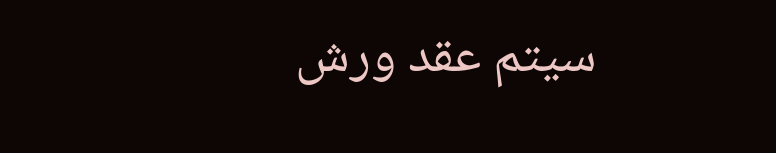سيتم عقد ورش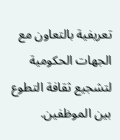تعريفية بالتعاون مع الجهات الحكومية لتشجيع ثقافة التطوع بين الموظفين.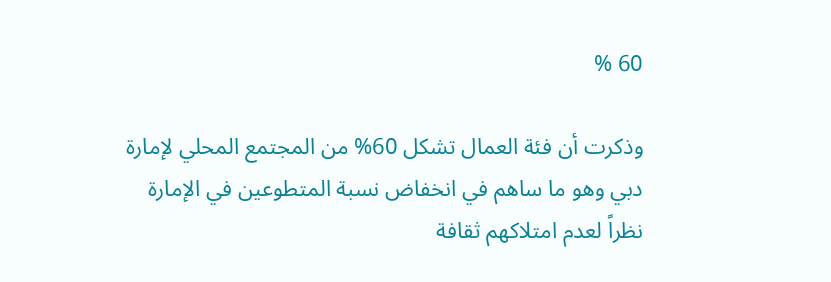60 %

وذكرت أن فئة العمال تشكل 60% من المجتمع المحلي لإمارة دبي وهو ما ساهم في انخفاض نسبة المتطوعين في الإمارة نظراً لعدم امتلاكهم ثقافة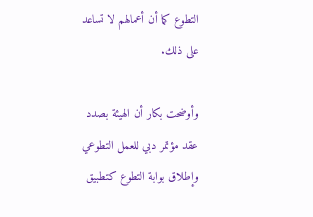التطوع كما أن أعمالهم لا تساعد على ذلك.

وأوضحت بكار أن الهيئة بصدد عقد مؤتمر دبي للعمل التطوعي وإطلاق بوابة التطوع كتطبيق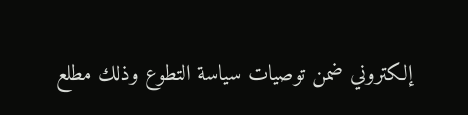إلكتروني ضمن توصيات سياسة التطوع وذلك مطلع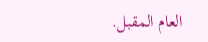العام المقبل.